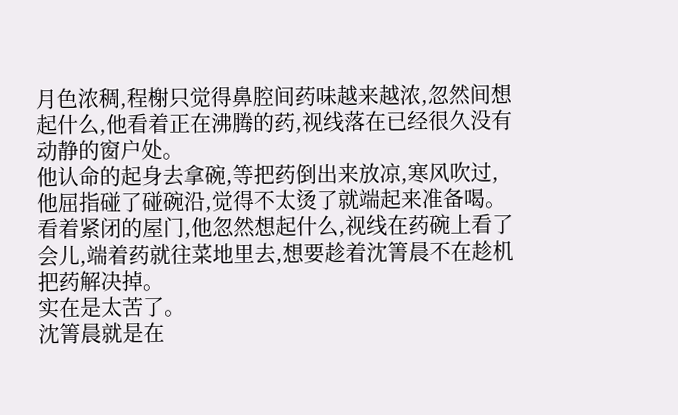月色浓稠,程榭只觉得鼻腔间药味越来越浓,忽然间想起什么,他看着正在沸腾的药,视线落在已经很久没有动静的窗户处。
他认命的起身去拿碗,等把药倒出来放凉,寒风吹过,他屈指碰了碰碗沿,觉得不太烫了就端起来准备喝。
看着紧闭的屋门,他忽然想起什么,视线在药碗上看了会儿,端着药就往菜地里去,想要趁着沈箐晨不在趁机把药解决掉。
实在是太苦了。
沈箐晨就是在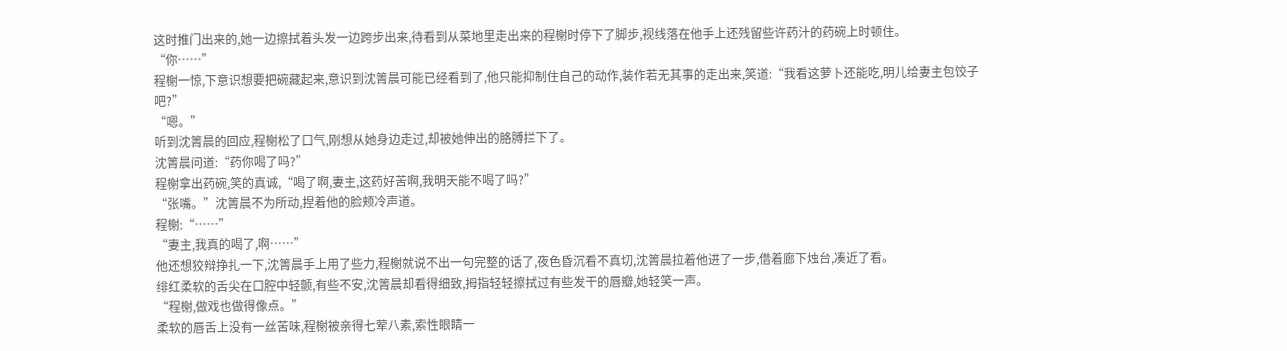这时推门出来的,她一边擦拭着头发一边跨步出来,待看到从菜地里走出来的程榭时停下了脚步,视线落在他手上还残留些许药汁的药碗上时顿住。
“你……”
程榭一惊,下意识想要把碗藏起来,意识到沈箐晨可能已经看到了,他只能抑制住自己的动作,装作若无其事的走出来,笑道:“我看这萝卜还能吃,明儿给妻主包饺子吧?”
“嗯。”
听到沈箐晨的回应,程榭松了口气,刚想从她身边走过,却被她伸出的胳膊拦下了。
沈箐晨问道:“药你喝了吗?”
程榭拿出药碗,笑的真诚,“喝了啊,妻主,这药好苦啊,我明天能不喝了吗?”
“张嘴。”沈箐晨不为所动,捏着他的脸颊冷声道。
程榭:“……”
“妻主,我真的喝了,啊……”
他还想狡辩挣扎一下,沈箐晨手上用了些力,程榭就说不出一句完整的话了,夜色昏沉看不真切,沈箐晨拉着他进了一步,借着廊下烛台,凑近了看。
绯红柔软的舌尖在口腔中轻颤,有些不安,沈箐晨却看得细致,拇指轻轻擦拭过有些发干的唇瓣,她轻笑一声。
“程榭,做戏也做得像点。”
柔软的唇舌上没有一丝苦味,程榭被亲得七荤八素,索性眼睛一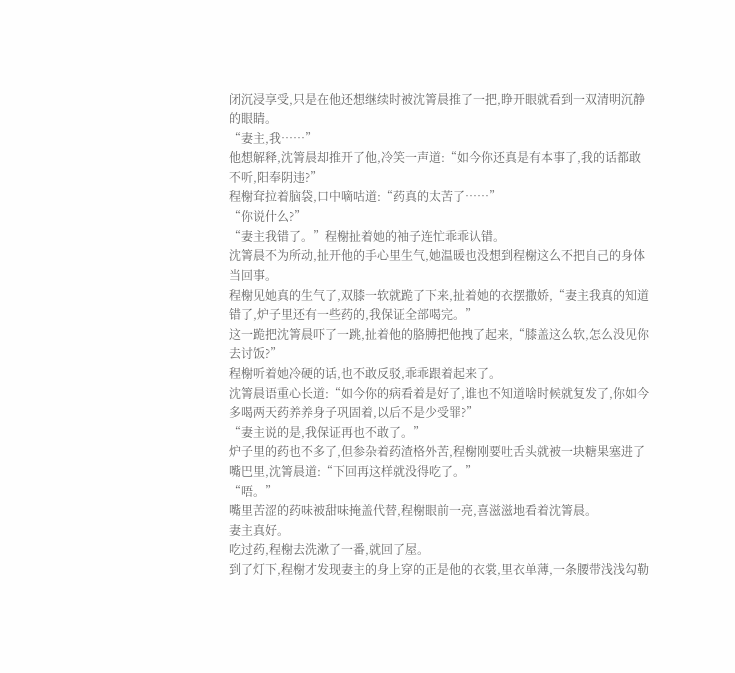闭沉浸享受,只是在他还想继续时被沈箐晨推了一把,睁开眼就看到一双清明沉静的眼睛。
“妻主,我……”
他想解释,沈箐晨却推开了他,冷笑一声道:“如今你还真是有本事了,我的话都敢不听,阳奉阴违?”
程榭耷拉着脑袋,口中嘀咕道:“药真的太苦了……”
“你说什么?”
“妻主我错了。”程榭扯着她的袖子连忙乖乖认错。
沈箐晨不为所动,扯开他的手心里生气,她温暖也没想到程榭这么不把自己的身体当回事。
程榭见她真的生气了,双膝一软就跪了下来,扯着她的衣摆撒娇,“妻主我真的知道错了,炉子里还有一些药的,我保证全部喝完。”
这一跪把沈箐晨吓了一跳,扯着他的胳膊把他拽了起来,“膝盖这么软,怎么没见你去讨饭?”
程榭听着她冷硬的话,也不敢反驳,乖乖跟着起来了。
沈箐晨语重心长道:“如今你的病看着是好了,谁也不知道啥时候就复发了,你如今多喝两天药养养身子巩固着,以后不是少受罪?”
“妻主说的是,我保证再也不敢了。”
炉子里的药也不多了,但参杂着药渣格外苦,程榭刚要吐舌头就被一块糖果塞进了嘴巴里,沈箐晨道:“下回再这样就没得吃了。”
“唔。”
嘴里苦涩的药味被甜味掩盖代替,程榭眼前一亮,喜滋滋地看着沈箐晨。
妻主真好。
吃过药,程榭去洗漱了一番,就回了屋。
到了灯下,程榭才发现妻主的身上穿的正是他的衣裳,里衣单薄,一条腰带浅浅勾勒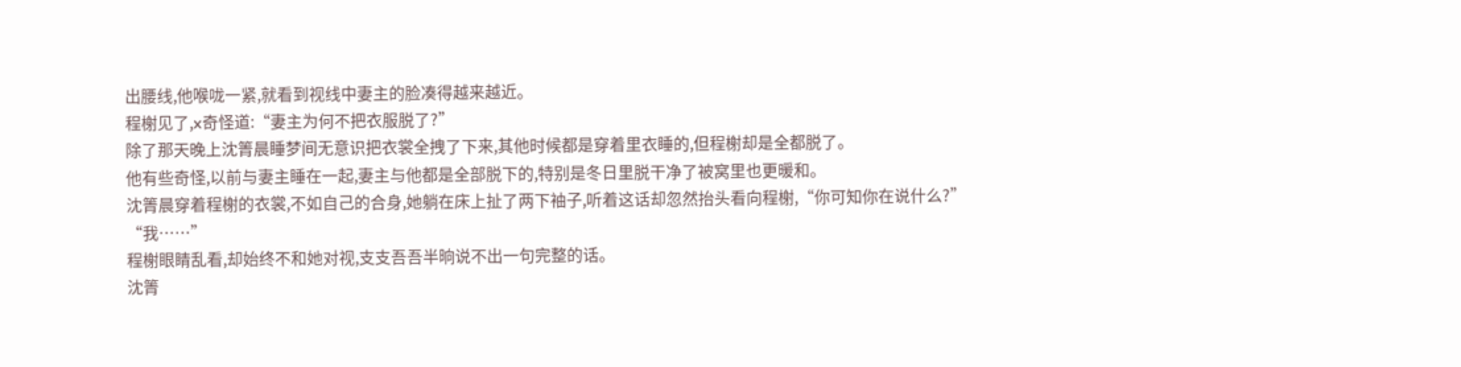出腰线,他喉咙一紧,就看到视线中妻主的脸凑得越来越近。
程榭见了,x奇怪道:“妻主为何不把衣服脱了?”
除了那天晚上沈箐晨睡梦间无意识把衣裳全拽了下来,其他时候都是穿着里衣睡的,但程榭却是全都脱了。
他有些奇怪,以前与妻主睡在一起,妻主与他都是全部脱下的,特别是冬日里脱干净了被窝里也更暖和。
沈箐晨穿着程榭的衣裳,不如自己的合身,她躺在床上扯了两下袖子,听着这话却忽然抬头看向程榭,“你可知你在说什么?”
“我……”
程榭眼睛乱看,却始终不和她对视,支支吾吾半晌说不出一句完整的话。
沈箐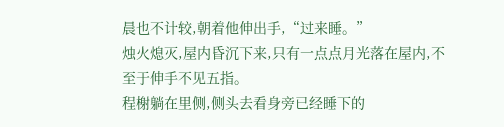晨也不计较,朝着他伸出手,“过来睡。”
烛火熄灭,屋内昏沉下来,只有一点点月光落在屋内,不至于伸手不见五指。
程榭躺在里侧,侧头去看身旁已经睡下的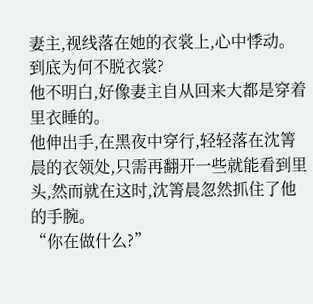妻主,视线落在她的衣裳上,心中悸动。
到底为何不脱衣裳?
他不明白,好像妻主自从回来大都是穿着里衣睡的。
他伸出手,在黑夜中穿行,轻轻落在沈箐晨的衣领处,只需再翻开一些就能看到里头,然而就在这时,沈箐晨忽然抓住了他的手腕。
“你在做什么?”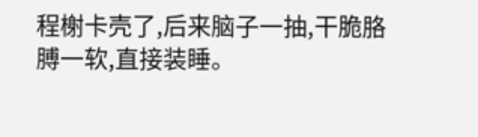程榭卡壳了,后来脑子一抽,干脆胳膊一软,直接装睡。